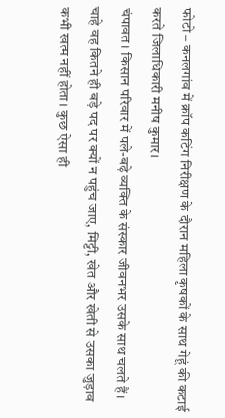फोटो – कनलगांव में क्रॉप कटिंग निरीक्षण के दौरान महिला कृषकों के साथ गेहूं की कटाई करते जिलाधिकारी मनीष कुमार।
चंपावत। किसान परिवार में पले-बढ़े व्यक्ति के संस्कार जीवनभर उसके साथ चलते हैं। चाहे वह कितने ही बड़े पद पर क्यों न पहुंच जाए, मिट्टी, खेत और खेती से उसका जुड़ाव कभी खत्म नहीं होता। कुछ ऐसा ही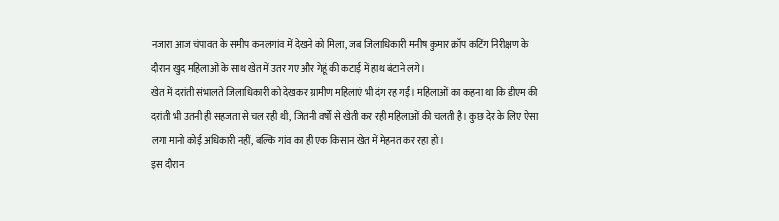नजारा आज चंपावत के समीप कनलगांव में देखने को मिला, जब जिलाधिकारी मनीष कुमार क्रॉप कटिंग निरीक्षण के दौरान खुद महिलाओं के साथ खेत में उतर गए और गेहूं की कटाई में हाथ बंटाने लगे।
खेत में दरांती संभालते जिलाधिकारी को देखकर ग्रामीण महिलाएं भी दंग रह गईं। महिलाओं का कहना था कि डीएम की दरांती भी उतनी ही सहजता से चल रही थी, जितनी वर्षों से खेती कर रही महिलाओं की चलती है। कुछ देर के लिए ऐसा लगा मानो कोई अधिकारी नहीं, बल्कि गांव का ही एक किसान खेत में मेहनत कर रहा हो।
इस दौरान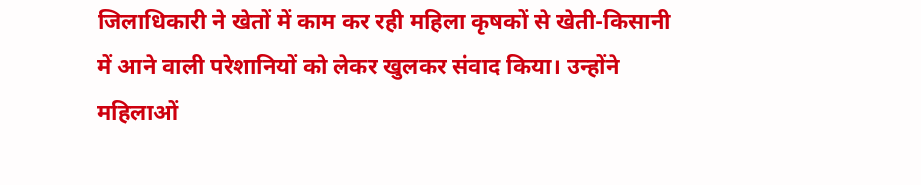जिलाधिकारी ने खेतों में काम कर रही महिला कृषकों से खेती-किसानी में आने वाली परेशानियों को लेकर खुलकर संवाद किया। उन्होंने महिलाओं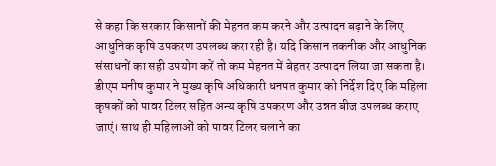से कहा कि सरकार किसानों की मेहनत कम करने और उत्पादन बढ़ाने के लिए आधुनिक कृषि उपकरण उपलब्ध करा रही है। यदि किसान तकनीक और आधुनिक संसाधनों का सही उपयोग करें तो कम मेहनत में बेहतर उत्पादन लिया जा सकता है।
डीएम मनीष कुमार ने मुख्य कृषि अधिकारी धनपत कुमार को निर्देश दिए कि महिला कृषकों को पावर टिलर सहित अन्य कृषि उपकरण और उन्नत बीज उपलब्ध कराए जाएं। साथ ही महिलाओं को पावर टिलर चलाने का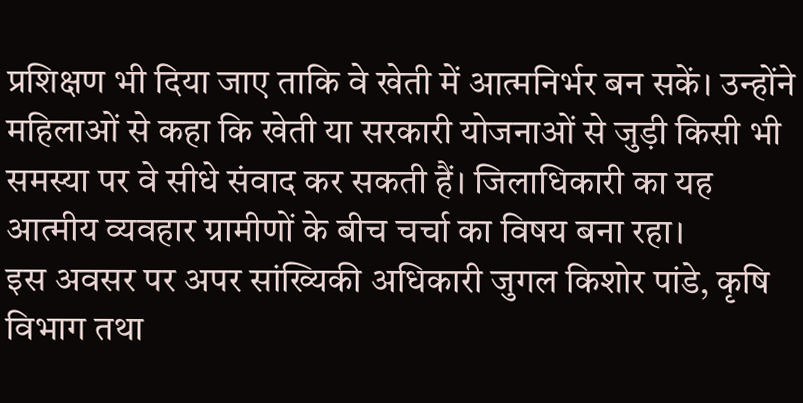प्रशिक्षण भी दिया जाए ताकि वे खेती में आत्मनिर्भर बन सकें। उन्होंने महिलाओं से कहा कि खेती या सरकारी योजनाओं से जुड़ी किसी भी समस्या पर वे सीधे संवाद कर सकती हैं। जिलाधिकारी का यह आत्मीय व्यवहार ग्रामीणों के बीच चर्चा का विषय बना रहा।
इस अवसर पर अपर सांख्यिकी अधिकारी जुगल किशोर पांडे, कृषि विभाग तथा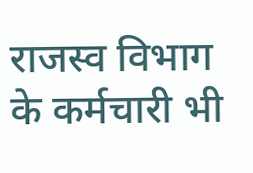राजस्व विभाग के कर्मचारी भी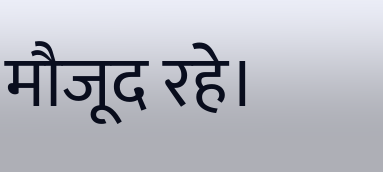मौजूद रहे।